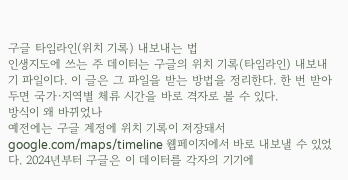구글 타임라인(위치 기록) 내보내는 법
인생지도에 쓰는 주 데이터는 구글의 위치 기록(타임라인) 내보내기 파일이다. 이 글은 그 파일을 받는 방법을 정리한다. 한 번 받아두면 국가·지역별 체류 시간을 바로 격자로 볼 수 있다.
방식이 왜 바뀌었나
예전에는 구글 계정에 위치 기록이 저장돼서 google.com/maps/timeline 웹페이지에서 바로 내보낼 수 있었다. 2024년부터 구글은 이 데이터를 각자의 기기에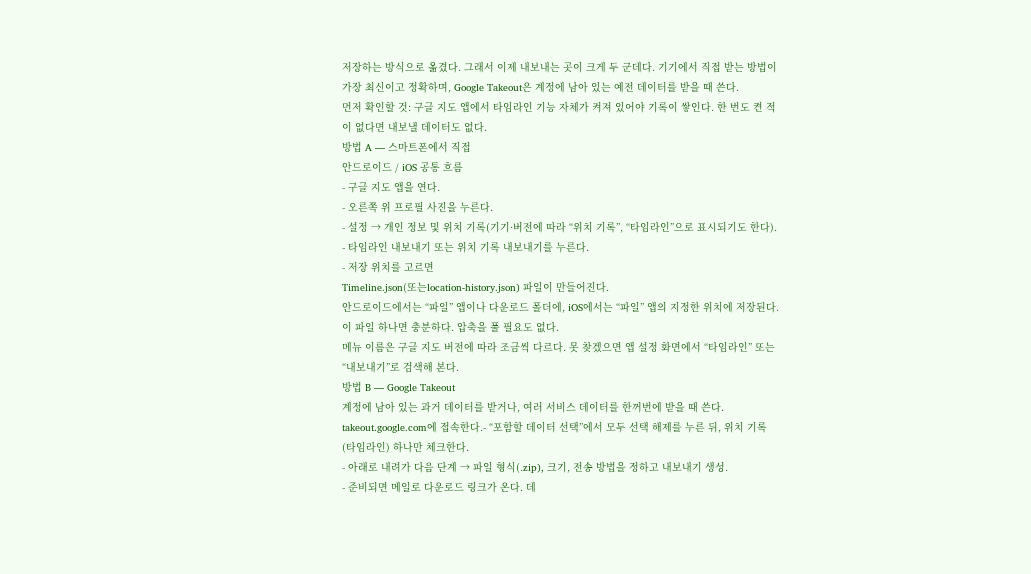저장하는 방식으로 옮겼다. 그래서 이제 내보내는 곳이 크게 두 군데다. 기기에서 직접 받는 방법이 가장 최신이고 정확하며, Google Takeout은 계정에 남아 있는 예전 데이터를 받을 때 쓴다.
먼저 확인할 것: 구글 지도 앱에서 타임라인 기능 자체가 켜져 있어야 기록이 쌓인다. 한 번도 켠 적이 없다면 내보낼 데이터도 없다.
방법 A — 스마트폰에서 직접
안드로이드 / iOS 공통 흐름
- 구글 지도 앱을 연다.
- 오른쪽 위 프로필 사진을 누른다.
- 설정 → 개인 정보 및 위치 기록(기기·버전에 따라 “위치 기록”, “타임라인”으로 표시되기도 한다).
- 타임라인 내보내기 또는 위치 기록 내보내기를 누른다.
- 저장 위치를 고르면
Timeline.json(또는location-history.json) 파일이 만들어진다.
안드로이드에서는 “파일” 앱이나 다운로드 폴더에, iOS에서는 “파일” 앱의 지정한 위치에 저장된다. 이 파일 하나면 충분하다. 압축을 풀 필요도 없다.
메뉴 이름은 구글 지도 버전에 따라 조금씩 다르다. 못 찾겠으면 앱 설정 화면에서 “타임라인” 또는 “내보내기”로 검색해 본다.
방법 B — Google Takeout
계정에 남아 있는 과거 데이터를 받거나, 여러 서비스 데이터를 한꺼번에 받을 때 쓴다.
takeout.google.com에 접속한다.- “포함할 데이터 선택”에서 모두 선택 해제를 누른 뒤, 위치 기록(타임라인) 하나만 체크한다.
- 아래로 내려가 다음 단계 → 파일 형식(.zip), 크기, 전송 방법을 정하고 내보내기 생성.
- 준비되면 메일로 다운로드 링크가 온다. 데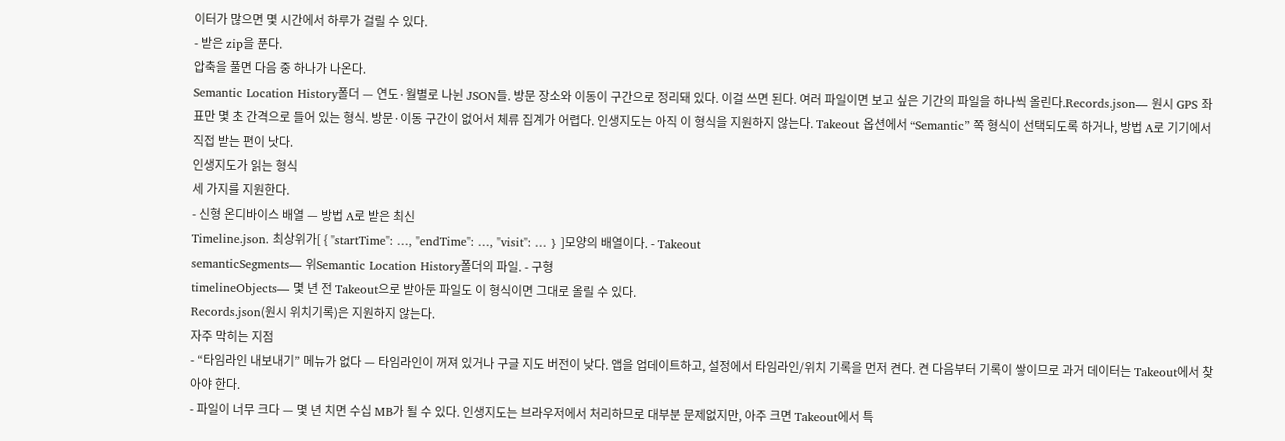이터가 많으면 몇 시간에서 하루가 걸릴 수 있다.
- 받은 zip을 푼다.
압축을 풀면 다음 중 하나가 나온다.
Semantic Location History폴더 — 연도·월별로 나뉜 JSON들. 방문 장소와 이동이 구간으로 정리돼 있다. 이걸 쓰면 된다. 여러 파일이면 보고 싶은 기간의 파일을 하나씩 올린다.Records.json— 원시 GPS 좌표만 몇 초 간격으로 들어 있는 형식. 방문·이동 구간이 없어서 체류 집계가 어렵다. 인생지도는 아직 이 형식을 지원하지 않는다. Takeout 옵션에서 “Semantic” 쪽 형식이 선택되도록 하거나, 방법 A로 기기에서 직접 받는 편이 낫다.
인생지도가 읽는 형식
세 가지를 지원한다.
- 신형 온디바이스 배열 — 방법 A로 받은 최신
Timeline.json. 최상위가[ { "startTime": …, "endTime": …, "visit": … } ]모양의 배열이다. - Takeout
semanticSegments— 위Semantic Location History폴더의 파일. - 구형
timelineObjects— 몇 년 전 Takeout으로 받아둔 파일도 이 형식이면 그대로 올릴 수 있다.
Records.json(원시 위치기록)은 지원하지 않는다.
자주 막히는 지점
- “타임라인 내보내기” 메뉴가 없다 — 타임라인이 꺼져 있거나 구글 지도 버전이 낮다. 앱을 업데이트하고, 설정에서 타임라인/위치 기록을 먼저 켠다. 켠 다음부터 기록이 쌓이므로 과거 데이터는 Takeout에서 찾아야 한다.
- 파일이 너무 크다 — 몇 년 치면 수십 MB가 될 수 있다. 인생지도는 브라우저에서 처리하므로 대부분 문제없지만, 아주 크면 Takeout에서 특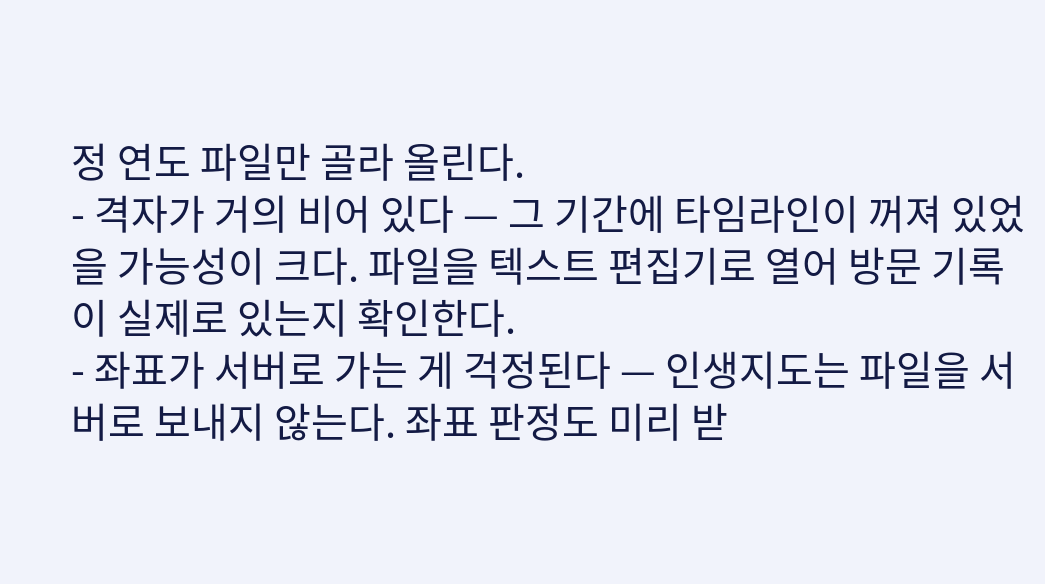정 연도 파일만 골라 올린다.
- 격자가 거의 비어 있다 — 그 기간에 타임라인이 꺼져 있었을 가능성이 크다. 파일을 텍스트 편집기로 열어 방문 기록이 실제로 있는지 확인한다.
- 좌표가 서버로 가는 게 걱정된다 — 인생지도는 파일을 서버로 보내지 않는다. 좌표 판정도 미리 받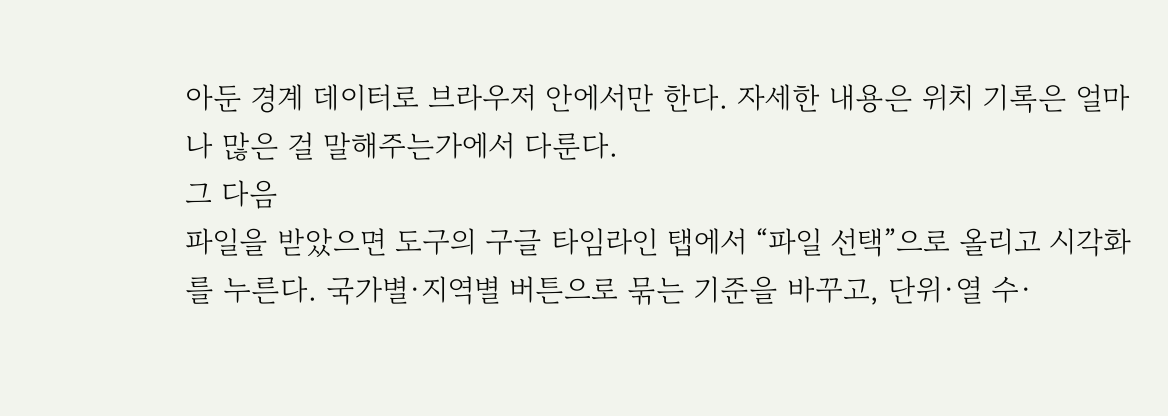아둔 경계 데이터로 브라우저 안에서만 한다. 자세한 내용은 위치 기록은 얼마나 많은 걸 말해주는가에서 다룬다.
그 다음
파일을 받았으면 도구의 구글 타임라인 탭에서 “파일 선택”으로 올리고 시각화를 누른다. 국가별·지역별 버튼으로 묶는 기준을 바꾸고, 단위·열 수·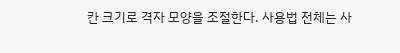칸 크기로 격자 모양을 조절한다. 사용법 전체는 사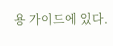용 가이드에 있다.